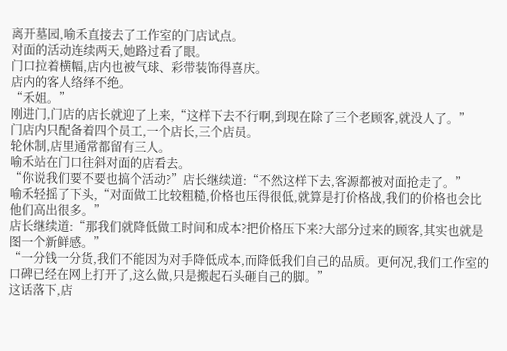离开墓园,喻禾直接去了工作室的门店试点。
对面的活动连续两天,她路过看了眼。
门口拉着横幅,店内也被气球、彩带装饰得喜庆。
店内的客人络绎不绝。
“禾姐。”
刚进门,门店的店长就迎了上来,“这样下去不行啊,到现在除了三个老顾客,就没人了。”
门店内只配备着四个员工,一个店长,三个店员。
轮休制,店里通常都留有三人。
喻禾站在门口往斜对面的店看去。
“你说我们要不要也搞个活动?”店长继续道:“不然这样下去,客源都被对面抢走了。”
喻禾轻摇了下头,“对面做工比较粗糙,价格也压得很低,就算是打价格战,我们的价格也会比他们高出很多。”
店长继续道:“那我们就降低做工时间和成本?把价格压下来?大部分过来的顾客,其实也就是图一个新鲜感。”
“一分钱一分货,我们不能因为对手降低成本,而降低我们自己的品质。更何况,我们工作室的口碑已经在网上打开了,这么做,只是搬起石头砸自己的脚。”
这话落下,店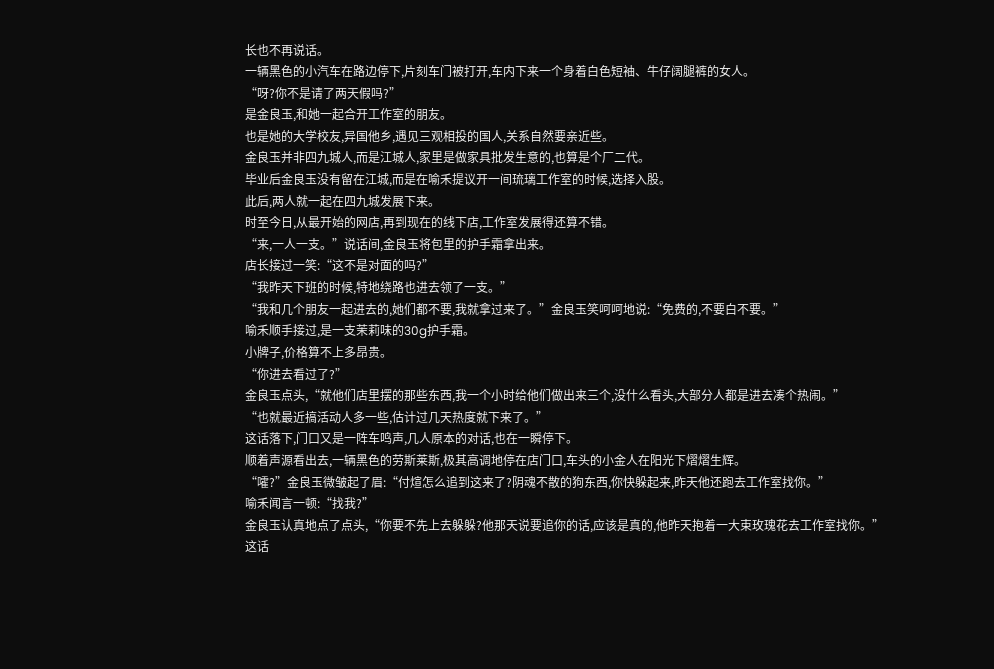长也不再说话。
一辆黑色的小汽车在路边停下,片刻车门被打开,车内下来一个身着白色短袖、牛仔阔腿裤的女人。
“呀?你不是请了两天假吗?”
是金良玉,和她一起合开工作室的朋友。
也是她的大学校友,异国他乡,遇见三观相投的国人,关系自然要亲近些。
金良玉并非四九城人,而是江城人,家里是做家具批发生意的,也算是个厂二代。
毕业后金良玉没有留在江城,而是在喻禾提议开一间琉璃工作室的时候,选择入股。
此后,两人就一起在四九城发展下来。
时至今日,从最开始的网店,再到现在的线下店,工作室发展得还算不错。
“来,一人一支。”说话间,金良玉将包里的护手霜拿出来。
店长接过一笑:“这不是对面的吗?”
“我昨天下班的时候,特地绕路也进去领了一支。”
“我和几个朋友一起进去的,她们都不要,我就拿过来了。”金良玉笑呵呵地说:“免费的,不要白不要。”
喻禾顺手接过,是一支茉莉味的30g护手霜。
小牌子,价格算不上多昂贵。
“你进去看过了?”
金良玉点头,“就他们店里摆的那些东西,我一个小时给他们做出来三个,没什么看头,大部分人都是进去凑个热闹。”
“也就最近搞活动人多一些,估计过几天热度就下来了。”
这话落下,门口又是一阵车鸣声,几人原本的对话,也在一瞬停下。
顺着声源看出去,一辆黑色的劳斯莱斯,极其高调地停在店门口,车头的小金人在阳光下熠熠生辉。
“嚯?”金良玉微皱起了眉:“付煊怎么追到这来了?阴魂不散的狗东西,你快躲起来,昨天他还跑去工作室找你。”
喻禾闻言一顿:“找我?”
金良玉认真地点了点头,“你要不先上去躲躲?他那天说要追你的话,应该是真的,他昨天抱着一大束玫瑰花去工作室找你。”
这话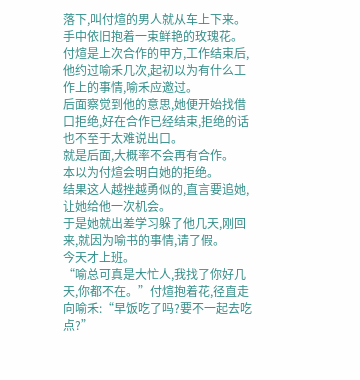落下,叫付煊的男人就从车上下来。
手中依旧抱着一束鲜艳的玫瑰花。
付煊是上次合作的甲方,工作结束后,他约过喻禾几次,起初以为有什么工作上的事情,喻禾应邀过。
后面察觉到他的意思,她便开始找借口拒绝,好在合作已经结束,拒绝的话也不至于太难说出口。
就是后面,大概率不会再有合作。
本以为付煊会明白她的拒绝。
结果这人越挫越勇似的,直言要追她,让她给他一次机会。
于是她就出差学习躲了他几天,刚回来,就因为喻书的事情,请了假。
今天才上班。
“喻总可真是大忙人,我找了你好几天,你都不在。”付煊抱着花,径直走向喻禾:“早饭吃了吗?要不一起去吃点?”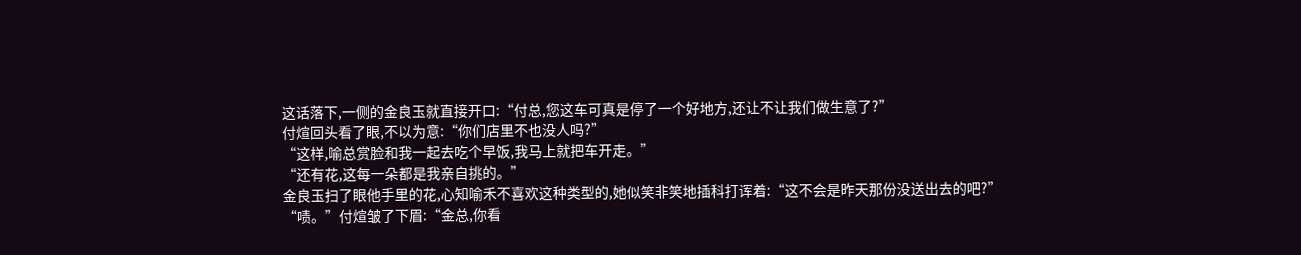这话落下,一侧的金良玉就直接开口:“付总,您这车可真是停了一个好地方,还让不让我们做生意了?”
付煊回头看了眼,不以为意:“你们店里不也没人吗?”
“这样,喻总赏脸和我一起去吃个早饭,我马上就把车开走。”
“还有花,这每一朵都是我亲自挑的。”
金良玉扫了眼他手里的花,心知喻禾不喜欢这种类型的,她似笑非笑地插科打诨着:“这不会是昨天那份没送出去的吧?”
“啧。”付煊皱了下眉:“金总,你看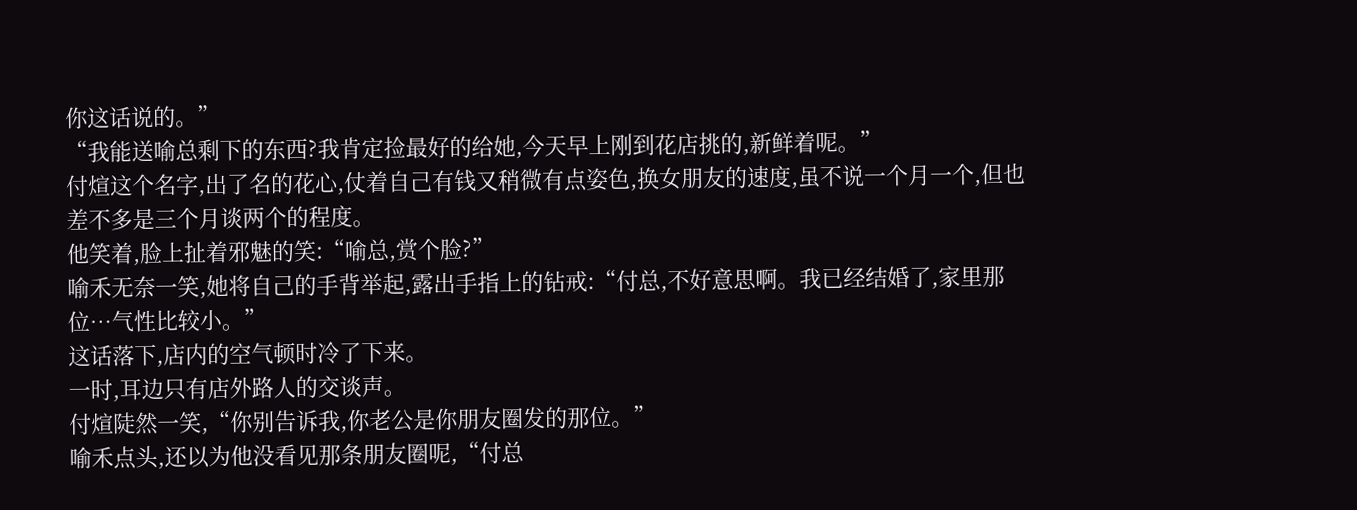你这话说的。”
“我能送喻总剩下的东西?我肯定捡最好的给她,今天早上刚到花店挑的,新鲜着呢。”
付煊这个名字,出了名的花心,仗着自己有钱又稍微有点姿色,换女朋友的速度,虽不说一个月一个,但也差不多是三个月谈两个的程度。
他笑着,脸上扯着邪魅的笑:“喻总,赏个脸?”
喻禾无奈一笑,她将自己的手背举起,露出手指上的钻戒:“付总,不好意思啊。我已经结婚了,家里那位…气性比较小。”
这话落下,店内的空气顿时冷了下来。
一时,耳边只有店外路人的交谈声。
付煊陡然一笑,“你别告诉我,你老公是你朋友圈发的那位。”
喻禾点头,还以为他没看见那条朋友圈呢,“付总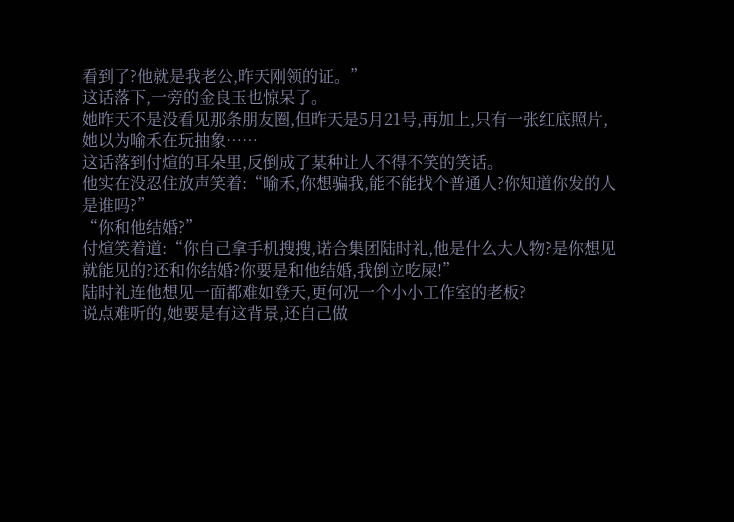看到了?他就是我老公,昨天刚领的证。”
这话落下,一旁的金良玉也惊呆了。
她昨天不是没看见那条朋友圈,但昨天是5月21号,再加上,只有一张红底照片,她以为喻禾在玩抽象……
这话落到付煊的耳朵里,反倒成了某种让人不得不笑的笑话。
他实在没忍住放声笑着:“喻禾,你想骗我,能不能找个普通人?你知道你发的人是谁吗?”
“你和他结婚?”
付煊笑着道:“你自己拿手机搜搜,诺合集团陆时礼,他是什么大人物?是你想见就能见的?还和你结婚?你要是和他结婚,我倒立吃屎!”
陆时礼连他想见一面都难如登天,更何况一个小小工作室的老板?
说点难听的,她要是有这背景,还自己做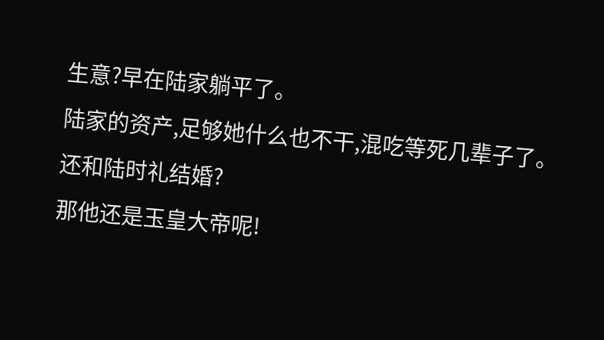生意?早在陆家躺平了。
陆家的资产,足够她什么也不干,混吃等死几辈子了。
还和陆时礼结婚?
那他还是玉皇大帝呢!